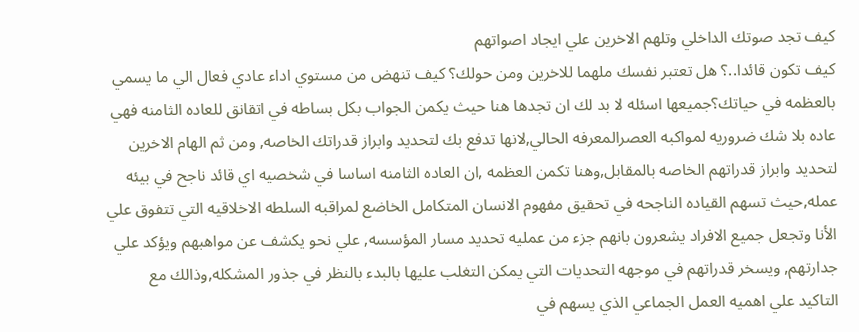كيف تجد صوتك الداخلي وتلهم الاخرين علي ايجاد اصواتهم
كيف تكون قائدا..؟ هل تعتبر نفسك ملهما للاخرين ومن حولك؟ كيف تنهض من مستوي اداء عادي فعال الي ما يسمي بالعظمه في حياتك؟جميعها اسئله لا بد لك ان تجدها هنا حيث يكمن الجواب بكل بساطه في اتقانق للعاده الثامنه فهي عاده بلا شك ضروريه لمواكبه العصرالمعرفه الحالي,لانها تدفع بك لتحديد وابراز قدراتك الخاصه, ومن ثم الهام الاخرين لتحديد وابراز قدراتهم الخاصه بالمقابل,وهنا تكمن العظمه ,ان العاده الثامنه اساسا في شخصيه اي قائد ناجح في بيئه عمله,حيث تسهم القياده الناجحه في تحقيق مفهوم الانسان المتكامل الخاضع لمراقبه السلطه الاخلاقيه التي تتفوق علي الأنا وتجعل جميع الافراد يشعرون بانهم جزء من عمليه تحديد مسار المؤسسه, علي نحو يكشف عن مواهبهم ويؤكد علي جدارتهم, ويسخر قدراتهم في موجهه التحديات التي يمكن التغلب عليها بالبدء بالنظر في جذور المشكله,وذالك مع التاكيد علي اهميه العمل الجماعي الذي يسهم في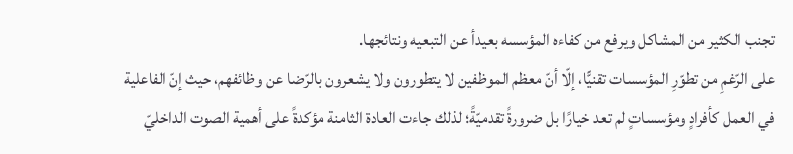تجنب الكثير من المشاكل ويرفع من كفاءه المؤسسه بعيدأ عن التبعيه ونتائجها.
على الرّغمِ من تطوّرِ المؤسسات تقنيًّا، إلّا أنّ معظم الموظفين لا يتطورون ولا يشعرون بالرّضا عن وظائفهم، حيث إنّ الفاعلية في العمل كأفرادٍ ومؤسساتٍ لم تعد خيارًا بل ضرورةً تقدميّةً؛ لذلك جاءت العادة الثامنة مؤكدةً على أهمية الصوت الداخليّ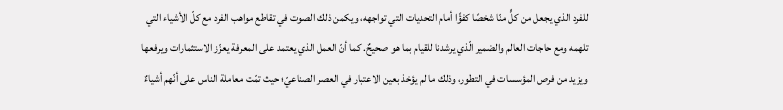للفرد الذي يجعل من كلٍّ منّا شخصًا كفؤًا أمام التحديات التي تواجهه، ويكمن ذلك الصوت في تقاطع مواهب الفرد مع كلّ الأشياء التي تلهمه ومع حاجات العالم والضمير الّذي يرشدنا للقيام بما هو صحيحٌ. كما أنّ العمل الذي يعتمد على المعرفة يعزّز الاستثمارات ويرفعها ويزيد من فرص المؤسسات في التطور، وذلك ما لم يؤخذ بعين الاعتبار في العصر الصناعيّ؛ حيث تمّت معاملة الناس على أنّهم أشياءٌ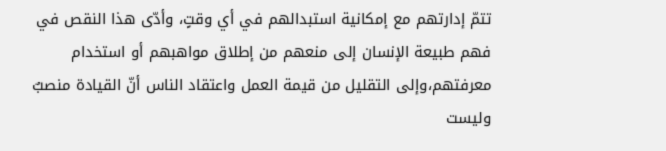تتمّ إدارتهم مع إمكانية استبدالهم في أي وقتٍ، وأدّى هذا النقص في فهم طبيعة الإنسان إلى منعهم من إطلاق مواهبهم أو استخدام معرفتهم،وإلى التقليل من قيمة العمل واعتقاد الناس أنّ القيادة منصبٌ وليست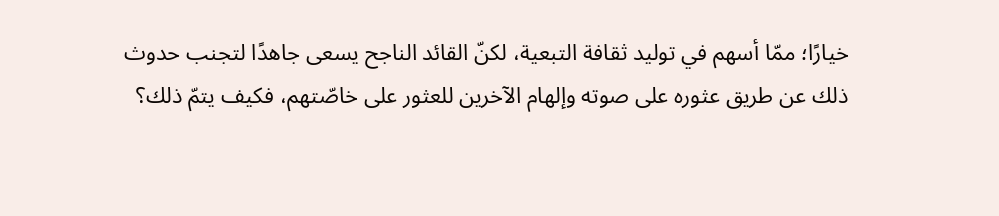خيارًا؛ ممّا أسهم في توليد ثقافة التبعية، لكنّ القائد الناجح يسعى جاهدًا لتجنب حدوث ذلك عن طريق عثوره على صوته وإلهام الآخرين للعثور على خاصّتهم، فكيف يتمّ ذلك؟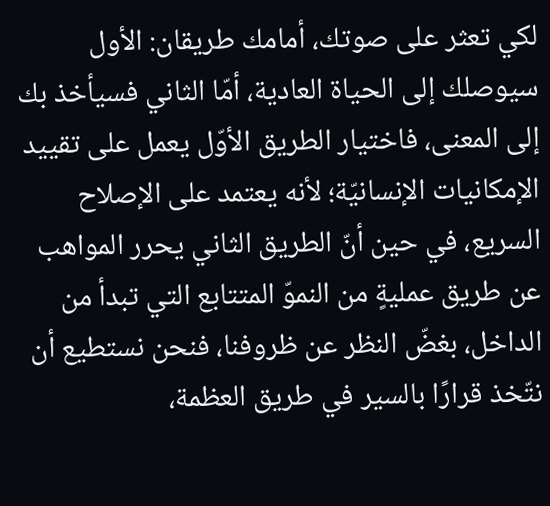لكي تعثر على صوتك، أمامك طريقان: الأول سيوصلك إلى الحياة العادية، أمّا الثاني فسيأخذ بك إلى المعنى، فاختيار الطريق الأوّل يعمل على تقييد الإمكانيات الإنسانيّة؛ لأنه يعتمد على الإصلاح السريع، في حين أنّ الطريق الثاني يحرر المواهب عن طريق عمليةٍ من النموّ المتتابع التي تبدأ من الداخل، بغضّ النظر عن ظروفنا، فنحن نستطيع أن نتّخذ قرارًا بالسير في طريق العظمة،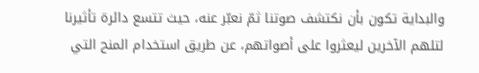والبداية تكون بأن نكتشف صوتنا ثمّ نعبّر عنه، حيث تتسع دائرة تأثيرنا لتلهم الآخرين ليعثروا على أصواتهم، عن طريق استخدام المنح التي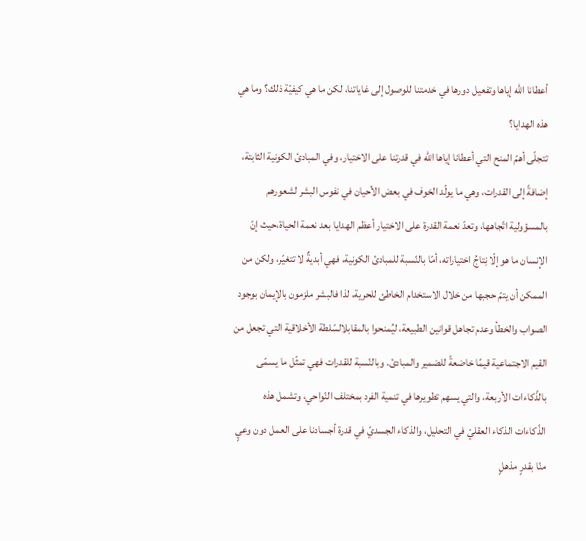أعطانا الله إياها وتفعيل دورها في خدمتنا للوصول إلى غاياتنا، لكن ما هي كيفيّة ذلك؟ وما هي هذه الهدايا؟
تتجلّى أهمّ المنح التي أعطانا إياها الله في قدرتنا على الاختيار، وفي المبادئ الكونية الثابتة، إضافةً إلى القدرات، وهي ما يولّد الخوف في بعض الأحيان في نفوس البشر لشعورهم بالمسؤولية اتّجاهها، وتعدّ نعمة القدرة على الاختيار أعظم الهدايا بعد نعمة الحياة،حيث إنّ الإنسان ما هو إلّا نِتاجُ اختياراته، أمّا بالنّسبة للمبادئ الكونية، فهي أبديةٌ لا تتغيّر، ولكن من الممكن أن يتمّ حجبها من خلال الاستخدام الخاطئ للحرية، لذا فالبشر ملزمون بالإيمان بوجود الصواب والخطأ وعدم تجاهل قوانين الطبيعة، ليُمنحوا بالمقابلالسّلطة الأخلاقية التي تجعل من القيم الاجتماعية قيمًا خاضعةً للضمير والمبادئ. وبالنّسبة للقدرات فهي تمثّل ما يسمّى بالذّكاءات الأربعة، والتي يسهم تطويرها في تنمية الفرد بمختلف النّواحي، وتشمل هذه الذّكاءات الذكاء العقليّ في التحليل، والذكاء الجسديّ في قدرة أجسادنا على العمل دون وعيٍ منّا بقدرٍ مذهلٍ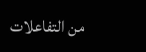من التفاعلات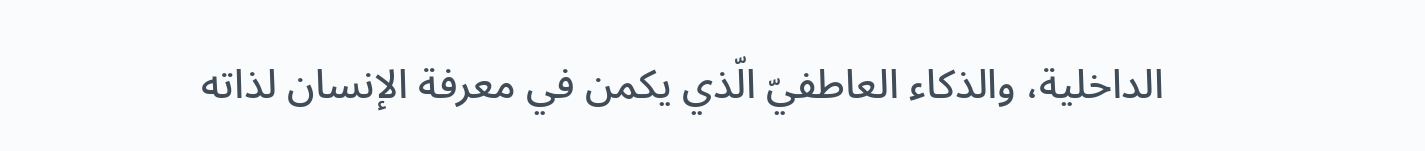الداخلية، والذكاء العاطفيّ الّذي يكمن في معرفة الإنسان لذاته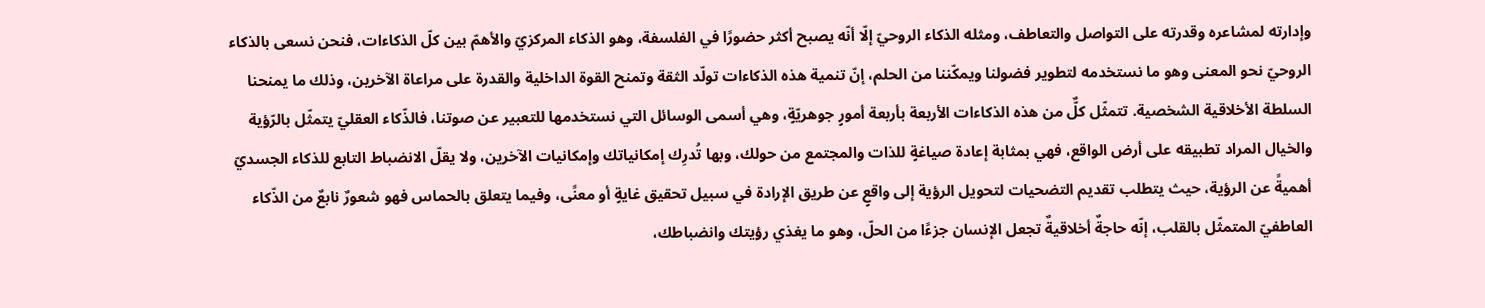وإدارته لمشاعره وقدرته على التواصل والتعاطف، ومثله الذكاء الروحيّ إلّا أنّه يصبح أكثر حضورًا في الفلسفة، وهو الذكاء المركزيّ والأهمّ بين كلّ الذكاءات، فنحن نسعى بالذكاء الروحيّ نحو المعنى وهو ما نستخدمه لتطوير فضولنا ويمكّننا من الحلم، إنّ تنمية هذه الذكاءات تولّد الثقة وتمنح القوة الداخلية والقدرة على مراعاة الآخرين، وذلك ما يمنحنا السلطة الأخلاقية الشخصية. تتمثّل كلٌّ من هذه الذكاءات الأربعة بأربعة أمورٍ جوهريّةٍ، وهي أسمى الوسائل التي نستخدمها للتعبير عن صوتنا، فالذّكاء العقليّ يتمثّل بالرّؤية والخيال المراد تطبيقه على أرض الواقع، فهي بمثابة إعادة صياغةٍ للذات والمجتمع من حولك، وبها تُدرِك إمكانياتك وإمكانيات الآخرين، ولا يقلّ الانضباط التابع للذكاء الجسديّ أهميةً عن الرؤية، حيث يتطلب تقديم التضحيات لتحويل الرؤية إلى واقعٍ عن طريق الإرادة في سبيل تحقيق غايةٍ أو معنًى، وفيما يتعلق بالحماس فهو شعورٌ نابعٌ من الذّكاء العاطفيّ المتمثّل بالقلب، إنّه حاجةٌ أخلاقيةٌ تجعل الإنسان جزءًا من الحلّ، وهو ما يغذي رؤيتك وانضباطك،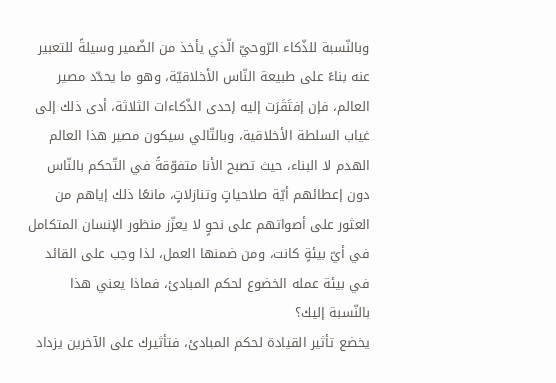وبالنّسبة للذّكاء الرّوحيّ الّذي يأخذ من الضّمير وسيلةً للتعبير عنه بناءً على طبيعة النّاس الأخلاقيّة، وهو ما يحدّد مصير العالم، فإن إفتَقَرَت إليه إحدى الذّكاءات الثلاثة، أدى ذلك إلى غياب السلطة الأخلاقية، وبالتّالي سيكون مصير هذا العالم الهدم لا البناء، حيث تصبح الأنا متفوّقةً في التّحكم بالنّاس دون إعطائهم أيّة صلاحياتٍ وتنازلاتٍ، مانعًا ذلك إياهم من العثور على أصواتهم على نحوٍ لا يعزّز منظور الإنسان المتكامل في أيّ بيئةٍ كانت، ومن ضمنها العمل، لذا وجب على القائد في بيئة عمله الخضوع لحكم المبادئ، فماذا يعني هذا بالنّسبة إليك؟
يخضع تأثير القيادة لحكم المبادئ، فتأثيرك على الآخرين يزداد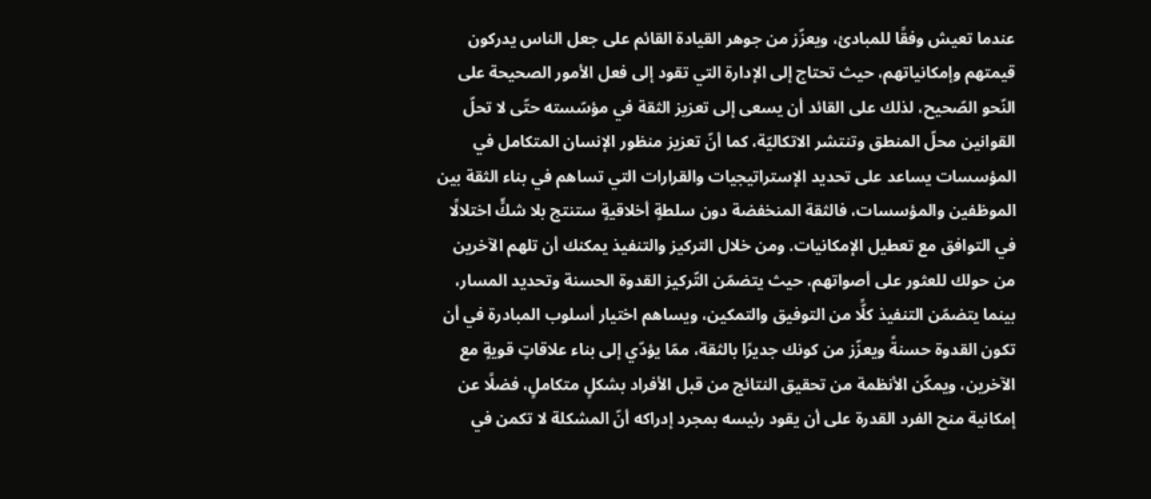عندما تعيش وفقًا للمبادئ، ويعزّز من جوهر القيادة القائم على جعل الناس يدركون قيمتهم وإمكانياتهم، حيث تحتاج إلى الإدارة التي تقود إلى فعل الأمور الصحيحة على النّحو الصّحيح، لذلك على القائد أن يسعى إلى تعزيز الثقة في مؤسّسته حتّى لا تحلّ القوانين محلّ المنطق وتنتشر الاتكاليّة، كما أنّ تعزيز منظور الإنسان المتكامل في المؤسسات يساعد على تحديد الإستراتيجيات والقرارات التي تساهم في بناء الثقة بين الموظفين والمؤسسات، فالثقة المنخفضة دون سلطةٍ أخلاقيةٍ ستنتج بلا شكٍّ اختلالًا في التوافق مع تعطيل الإمكانيات. ومن خلال التركيز والتنفيذ يمكنك أن تلهم الآخرين من حولك للعثور على أصواتهم، حيث يتضمّن التّركيز القدوة الحسنة وتحديد المسار، بينما يتضمّن التنفيذ كلًّا من التوفيق والتمكين، ويساهم اختيار أسلوب المبادرة في أن تكون القدوة حسنةً ويعزّز من كونك جديرًا بالثقة، ممّا يؤدّي إلى بناء علاقاتٍ قويةٍ مع الآخرين، ويمكّن الأنظمة من تحقيق النتائج من قبل الأفراد بشكلٍ متكاملٍ، فضلًا عن إمكانية منح الفرد القدرة على أن يقود رئيسه بمجرد إدراكه أنّ المشكلة لا تكمن في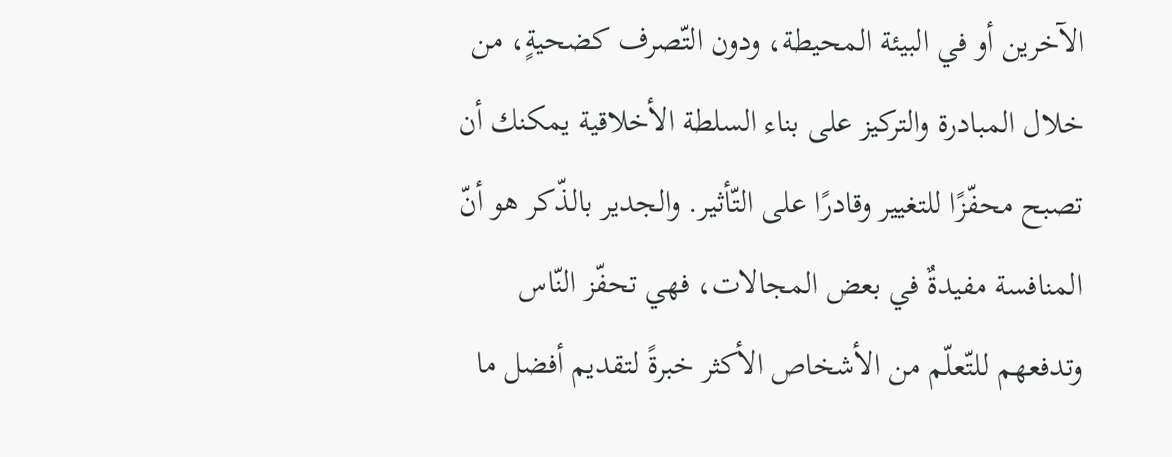الآخرين أو في البيئة المحيطة، ودون التّصرف كضحيةٍ، من خلال المبادرة والتركيز على بناء السلطة الأخلاقية يمكنك أن تصبح محفّزًا للتغيير وقادرًا على التّأثير. والجدير بالذّكر هو أنّ المنافسة مفيدةٌ في بعض المجالات، فهي تحفّز النّاس وتدفعهم للتّعلّم من الأشخاص الأكثر خبرةً لتقديم أفضل ما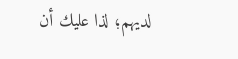لديهم؛ لذا عليك أن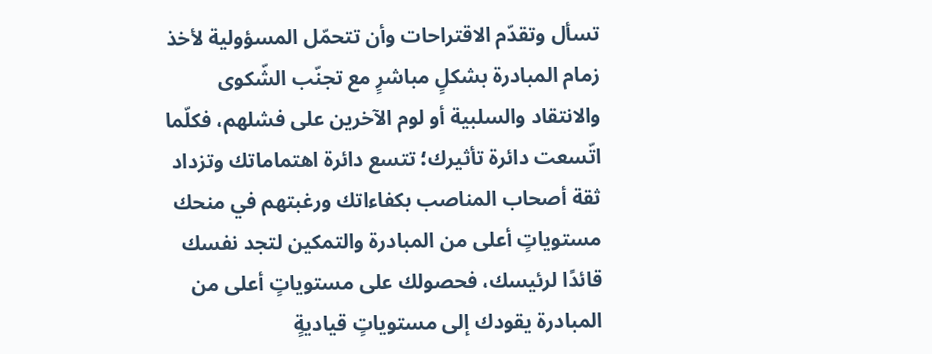تسأل وتقدّم الاقتراحات وأن تتحمّل المسؤولية لأخذ زمام المبادرة بشكلٍ مباشرٍ مع تجنّب الشّكوى والانتقاد والسلبية أو لوم الآخرين على فشلهم، فكلّما اتّسعت دائرة تأثيرك؛ تتسع دائرة اهتماماتك وتزداد ثقة أصحاب المناصب بكفاءاتك ورغبتهم في منحك مستوياتٍ أعلى من المبادرة والتمكين لتجد نفسك قائدًا لرئيسك، فحصولك على مستوياتٍ أعلى من المبادرة يقودك إلى مستوياتٍ قياديةٍ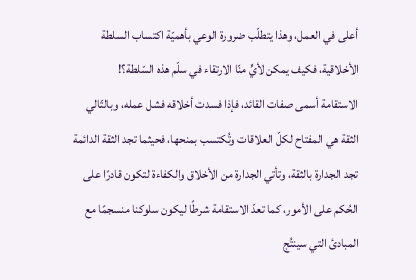أعلى في العمل، وهذا يتطلّب ضرورة الوعي بأهميّة اكتساب السلطة الأخلاقية، فكيف يمكن لأيٍّ منّا الارتقاء في سلّم هذه السّلطة؟!
الاستقامة أسمى صفات القائد، فإذا فسدت أخلاقه فشل عمله، وبالتّالي الثقة هي المفتاح لكلّ العلاقات وتُكتسب بمنحها، فحيثما تجد الثقة الدائمة تجد الجدارة بالثقة، وتأتي الجدارة من الأخلاق والكفاءة لتكون قادرًا على الحُكم على الأمور، كما تعدّ الاستقامة شرطًا ليكون سلوكنا منسجمًا مع المبادئ التي سينتُج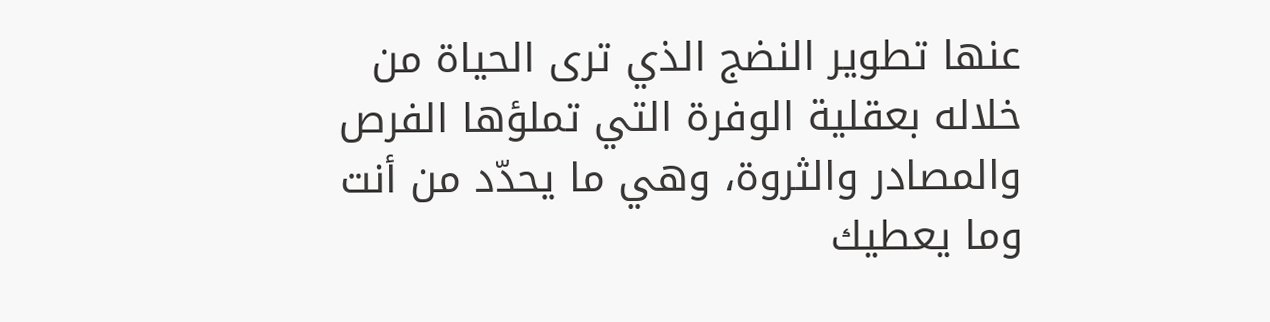عنها تطوير النضج الذي ترى الحياة من خلاله بعقلية الوفرة التي تملؤها الفرص والمصادر والثروة، وهي ما يحدّد من أنت وما يعطيك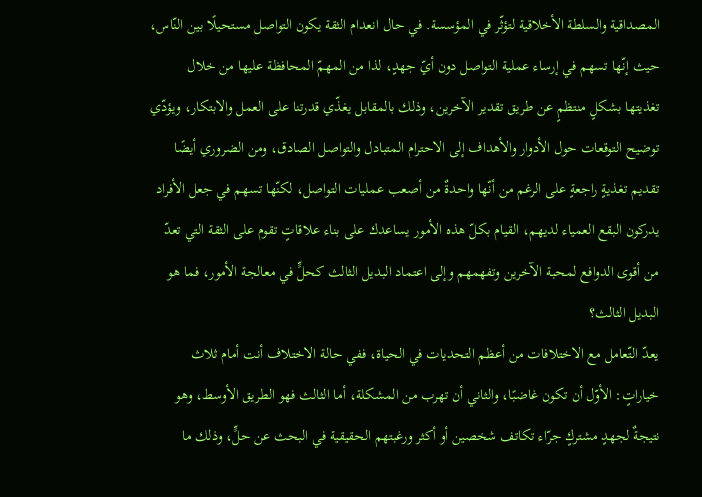المصداقية والسلطة الأخلاقية لتؤثّر في المؤسسة. في حال انعدام الثقة يكون التواصل مستحيلًا بين النّاس، حيث إنّها تسهم في إرساء عملية التواصل دون أيّ جهدٍ، لذا من المهمّ المحافظة عليها من خلال تغذيتها بشكلٍ منتظمٍ عن طريق تقدير الآخرين، وذلك بالمقابل يغذّي قدرتنا على العمل والابتكار، ويؤدّي توضيح التوقعات حول الأدوار والأهداف إلى الاحترام المتبادل والتواصل الصادق، ومن الضروري أيضًا تقديم تغذيةٍ راجعةٍ على الرغم من أنّها واحدةٌ من أصعب عمليات التواصل، لكنّها تسهم في جعل الأفراد يدركون البقع العمياء لديهم، القيام بكلّ هذه الأمور يساعدك على بناء علاقاتٍ تقوم على الثقة التي تعدّ من أقوى الدوافع لمحبة الآخرين وتفهمهم وإلى اعتماد البديل الثالث كحلٍّ في معالجة الأمور، فما هو البديل الثالث؟
يعدّ التّعامل مع الاختلافات من أعظم التحديات في الحياة، ففي حالة الاختلاف أنت أمام ثلاث خياراتٍ: الأوّل أن تكون غاضبًا، والثاني أن تهرب من المشكلة، أما الثالث فهو الطريق الأوسط، وهو نتيجةٌ لجهدٍ مشتركٍ جرّاء تكاتف شخصين أو أكثر ورغبتهم الحقيقية في البحث عن حلٍّ، وذلك ما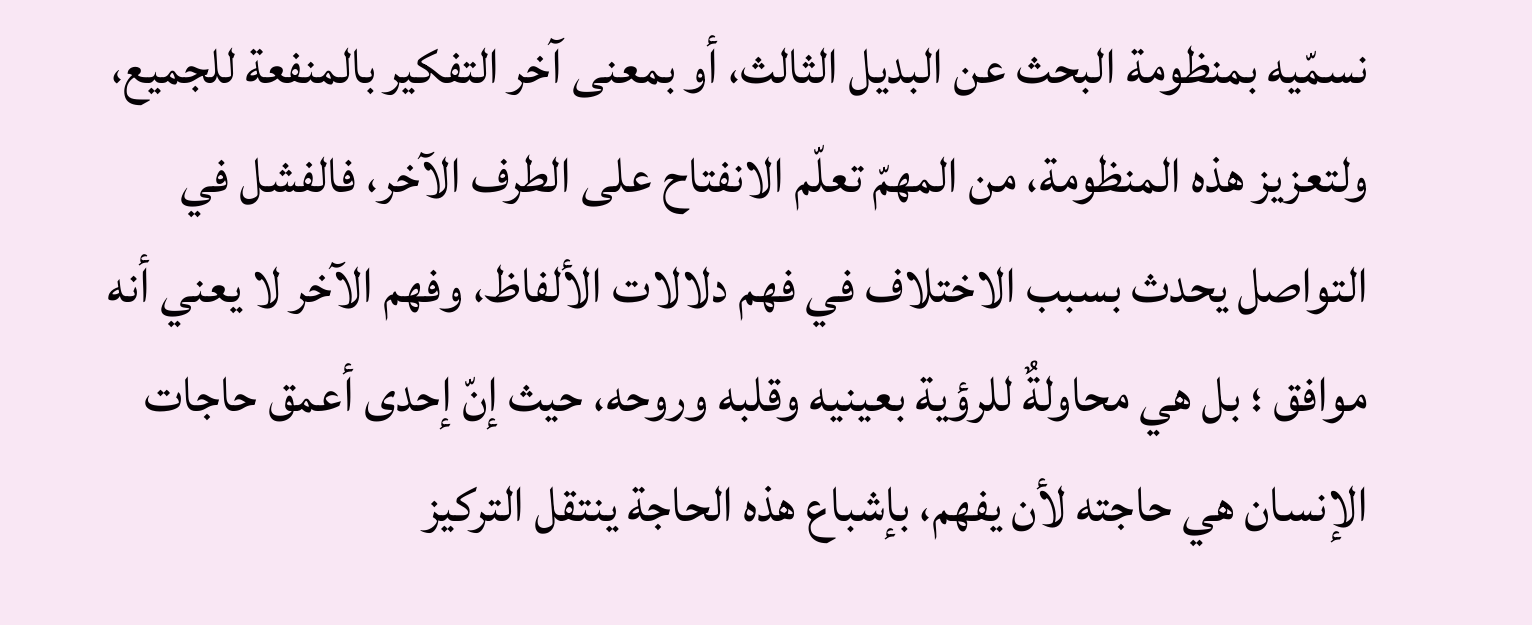نسمّيه بمنظومة البحث عن البديل الثالث، أو بمعنى آخر التفكير بالمنفعة للجميع، ولتعزيز هذه المنظومة، من المهمّ تعلّم الانفتاح على الطرف الآخر، فالفشل في التواصل يحدث بسبب الاختلاف في فهم دلالات الألفاظ، وفهم الآخر لا يعني أنه موافق ؛ بل هي محاولةٌ للرؤية بعينيه وقلبه وروحه، حيث إنّ إحدى أعمق حاجات الإنسان هي حاجته لأن يفهم، بإشباع هذه الحاجة ينتقل التركيز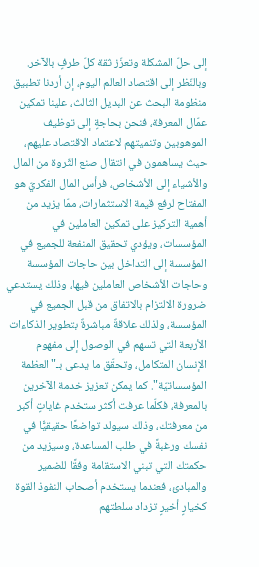إلى حلّ المشكلة وتعزّز ثقة كلّ طرفٍ بالآخر. وبالنّظر إلى اقتصاد العالم اليوم، إن أردنا تطبيق منظومة البحث عن البديل الثالث، علينا تمكين عمّال المعرفة، فنحن بحاجةٍ إلى توظيف الموهوبين وتنميتهم لاعتماد الاقتصاد عليهم، حيث يساهمون في انتقال صنع الثّروة من المال والأشياء إلى الأشخاص، فرأس المال الفكريّ هو المفتاح لرفع قيمة الاستثمارات، ممّا يزيد من أهمية التركيز على تمكين العاملين في المؤسسات، ويؤدي تحقيق المنفعة للجميع في المؤسسة إلى التداخل بين حاجات المؤسسة وحاجات الأشخاص العاملين فيها، وذلك يستدعي ضرورة الالتزام بالاتفاق من قبل الجميع في المؤسسة، ولذلك علاقةٌ مباشرةٌ بتطوير الذكاءات الأربعة التي تسهم في الوصول إلى مفهوم الإنسان المتكامل، وتحقّق ما يدعى بـ"العظمة المؤسساتيّة". كما يمكن تعزيز خدمة الآخرين بالمعرفة، فكلّما عرفت أكثر ستخدم غاياتٍ أكبر من معرفتك، وذلك سيولد تواضعًا حقيقيًّا في نفسك ورغبةً في طلب المساعدة، وسيزيد من حكمتك التي تبني الاستقامة وفقًا للضمير والمبادئ، فعندما يستخدم أصحاب النفوذ القوة كخيارٍ أخيرٍ تزداد سلطتهم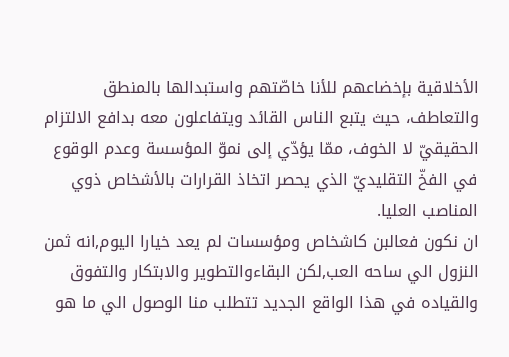الأخلاقية بإخضاعهم للأنا خاصّتهم واستبدالها بالمنطق والتعاطف، حيث يتبع الناس القائد ويتفاعلون معه بدافع الالتزام الحقيقيّ لا الخوف، ممّا يؤدّي إلى نموّ المؤسسة وعدم الوقوع في الفخّ التقليديّ الذي يحصر اتخاذ القرارات بالأشخاص ذوي المناصب العليا.
ان نكون فعالبن كاشخاص ومؤسسات لم يعد خيارا اليوم,انه ثمن النزول الي ساحه العب,لكن البقاءوالتطوير والابتكار والتفوق والقياده في هذا الواقع الجديد تتطلب منا الوصول الي ما هو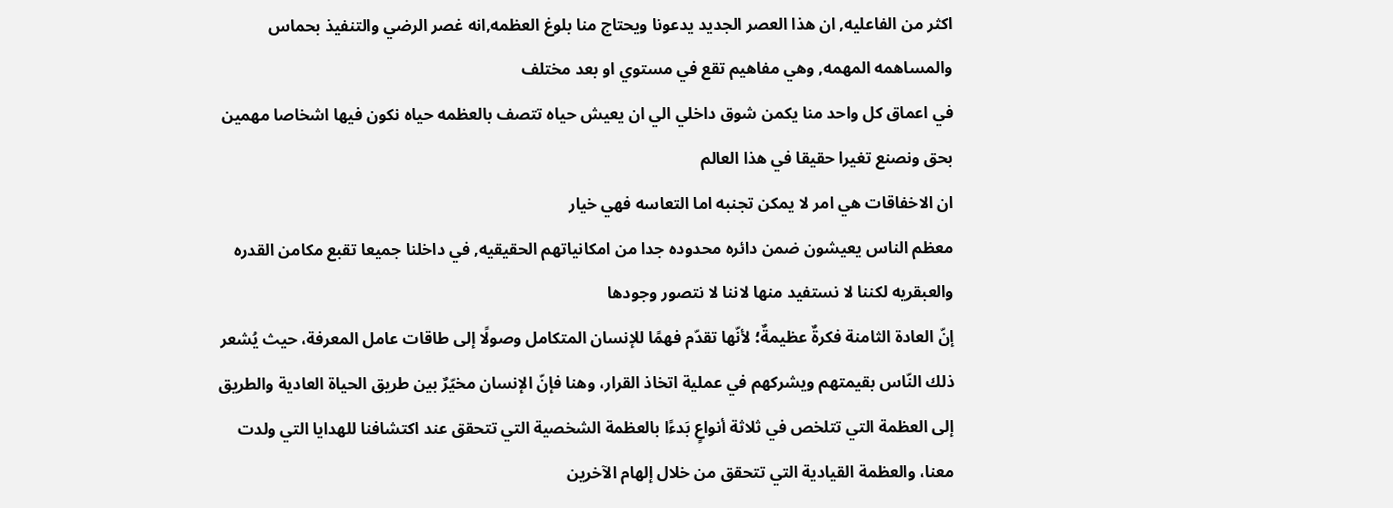اكثر من الفاعليه, ان هذا العصر الجديد يدعونا ويحتاج منا بلوغ العظمه,انه غصر الرضي والتنفيذ بحماس والمساهمه المهمه, وهي مفاهيم تقع في مستوي او بعد مختلف
في اعماق كل واحد منا يكمن شوق داخلي الي ان يعيش حياه تتصف بالعظمه حياه نكون فيها اشخاصا مهمين بحق ونصنع تغيرا حقيقا في هذا العالم
ان الاخفاقات هي امر لا يمكن تجنبه اما التعاسه فهي خيار
معظم الناس يعيشون ضمن دائره محدوده جدا من امكانياتهم الحقيقيه, في داخلنا جميعا تقبع مكامن القدره والعبقريه لكننا لا نستفيد منها لاننا لا نتصور وجودها
إنّ العادة الثامنة فكرةٌ عظيمةٌ؛ لأنّها تقدّم فهمًا للإنسان المتكامل وصولًا إلى طاقات عامل المعرفة، حيث يُشعر ذلك النّاس بقيمتهم ويشركهم في عملية اتخاذ القرار، وهنا فإنّ الإنسان مخيّرٌ بين طريق الحياة العادية والطريق إلى العظمة التي تتلخص في ثلاثة أنواعٍ بَدءًا بالعظمة الشخصية التي تتحقق عند اكتشافنا للهدايا التي ولدت معنا، والعظمة القيادية التي تتحقق من خلال إلهام الآخرين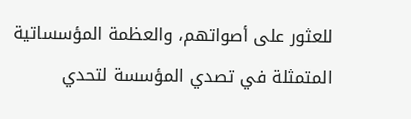للعثور على أصواتهم، والعظمة المؤسساتية المتمثلة في تصدي المؤسسة لتحدي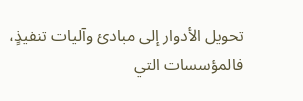تحويل الأدوار إلى مبادئ وآليات تنفيذٍ، فالمؤسسات التي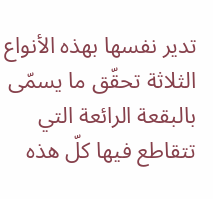تدير نفسها بهذه الأنواع الثلاثة تحقّق ما يسمّى بالبقعة الرائعة التي تتقاطع فيها كلّ هذه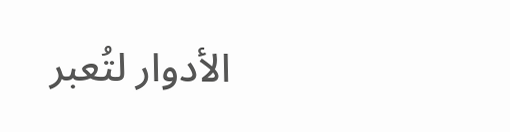الأدوار لتُعبر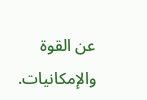عن القوة والإمكانيات.